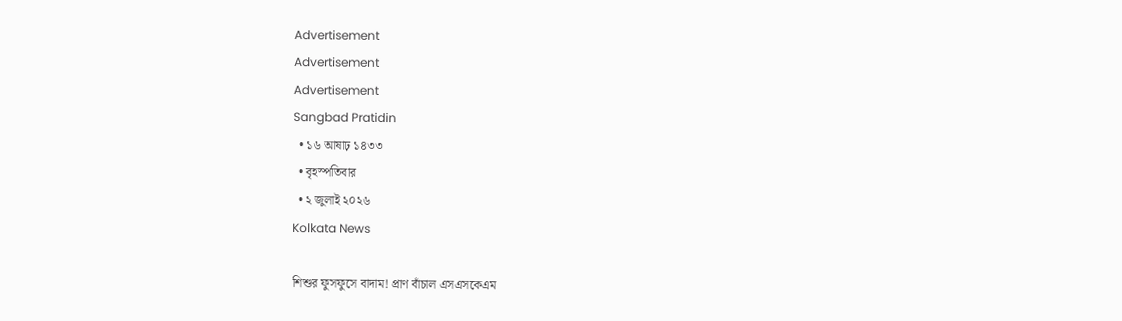Advertisement
Advertisement
Advertisement
Sangbad Pratidin
  • ১৬ আষাঢ় ১৪৩৩
  • বৃহস্পতিবার
  • ২ জুলাই ২০২৬
Kolkata News

শিশুর ফুসফুসে বাদাম! প্রাণ বাঁচাল এসএসকেএম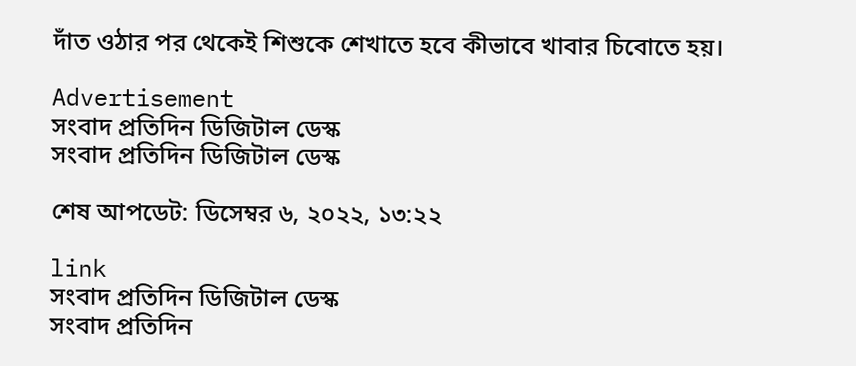দাঁত ওঠার পর থেকেই শিশুকে শেখাতে হবে কীভাবে খাবার চিবোতে হয়।

Advertisement
সংবাদ প্রতিদিন ডিজিটাল ডেস্ক
সংবাদ প্রতিদিন ডিজিটাল ডেস্ক

শেষ আপডেট: ডিসেম্বর ৬, ২০২২, ১৩:২২

link
সংবাদ প্রতিদিন ডিজিটাল ডেস্ক
সংবাদ প্রতিদিন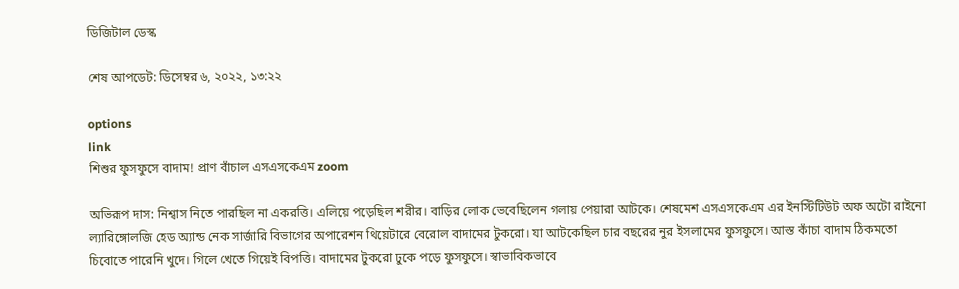ডিজিটাল ডেস্ক

শেষ আপডেট: ডিসেম্বর ৬, ২০২২, ১৩:২২

options
link
শিশুর ফুসফুসে বাদাম! প্রাণ বাঁচাল এসএসকেএম zoom

অভিরূপ দাস: নিশ্বাস নিতে পারছিল না একরত্তি। এলিয়ে পড়েছিল শরীর। বাড়ির লোক ভেবেছিলেন গলায় পেয়ারা আটকে। শেষমেশ এসএসকেএম এর ইনস্টিটিউট অফ অটো রাইনো ল্যারিঙ্গোলজি হেড অ্যান্ড নেক সার্জারি বিভাগের অপারেশন থিয়েটারে বেরোল বাদামের টুকরো। যা আটকেছিল চার বছরের নুর ইসলামের ফুসফুসে। আস্ত কাঁচা বাদাম ঠিকমতো চিবোতে পারেনি খুদে। গিলে খেতে গিয়েই বিপত্তি। বাদামের টুকরো ঢুকে পড়ে ফুসফুসে। স্বাভাবিকভাবে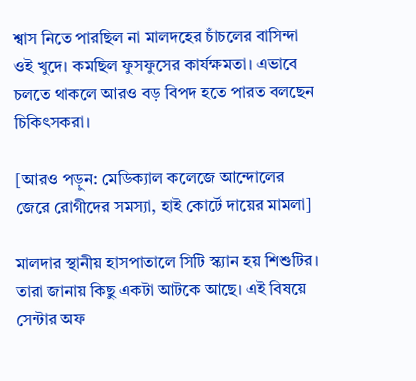শ্বাস নিতে পারছিল না মালদহের চাঁচলের বাসিন্দা ওই খুদে। কমছিল ফুসফুসের কার্যক্ষমতা। এভাবে চলতে থাকলে আরও বড় বিপদ হতে পারত বলছেন চিকিৎসকরা।

[আরও পড়ুন: মেডিক্যাল কলেজে আন্দোলের জেরে রোগীদের সমস্যা, হাই কোর্টে দায়ের মামলা]

মালদার স্থানীয় হাসপাতালে সিটি স্ক্যান হয় শিশুটির। তারা জানায় কিছু একটা আটকে আছে। এই বিষয়ে সেন্টার অফ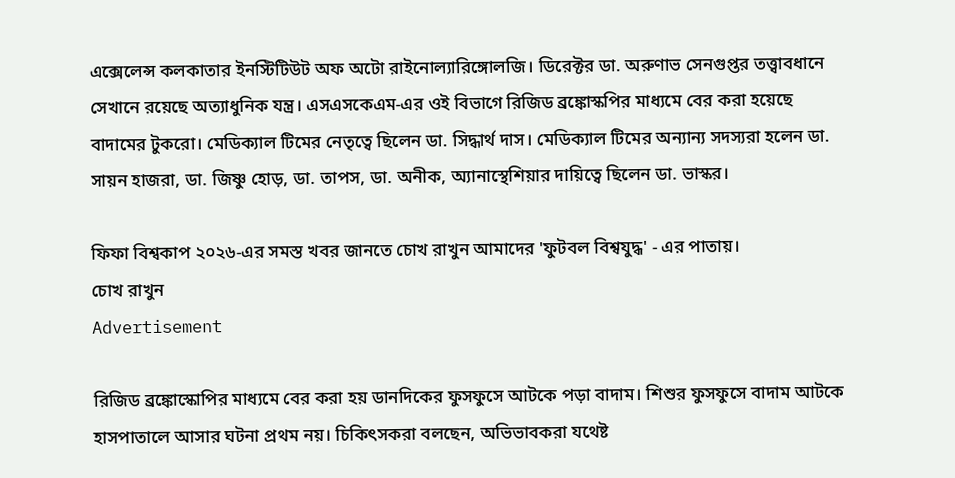এক্সেলেন্স কলকাতার ইনস্টিটিউট অফ অটো রাইনোল্যারিঙ্গোলজি। ডিরেক্টর ডা. অরুণাভ সেনগুপ্তর তত্ত্বাবধানে সেখানে রয়েছে অত্যাধুনিক যন্ত্র। এসএসকেএম-এর ওই বিভাগে রিজিড ব্রঙ্কোস্কপির মাধ্যমে বের করা হয়েছে বাদামের টুকরো। মেডিক্যাল টিমের নেতৃত্বে ছিলেন ডা. সিদ্ধার্থ দাস। মেডিক্যাল টিমের অন্যান্য সদস্যরা হলেন ডা. সায়ন হাজরা, ডা. জিষ্ণু হোড়, ডা. তাপস, ডা. অনীক, অ্যানাস্থেশিয়ার দায়িত্বে ছিলেন ডা. ভাস্কর।

ফিফা বিশ্বকাপ ২০২৬-এর সমস্ত খবর জানতে চোখ রাখুন আমাদের 'ফুটবল বিশ্বযুদ্ধ' - এর পাতায়।
চোখ রাখুন
Advertisement

রিজিড ব্রঙ্কোস্কোপির মাধ্যমে বের করা হয় ডানদিকের ফুসফুসে আটকে পড়া বাদাম। শিশুর ফুসফুসে বাদাম আটকে হাসপাতালে আসার ঘটনা প্রথম নয়। চিকিৎসকরা বলছেন, অভিভাবকরা যথেষ্ট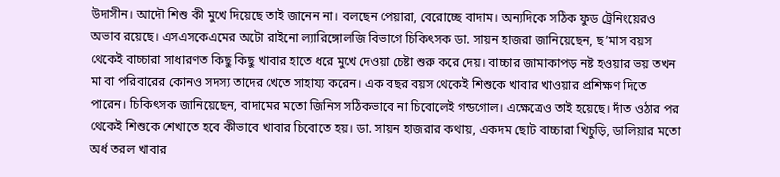উদাসীন। আদৌ শিশু কী মুখে দিয়েছে তাই জানেন না। বলছেন পেয়ারা, বেরোচ্ছে বাদাম। অন্যদিকে সঠিক ফুড ট্রেনিংয়েরও অভাব রয়েছে। এসএসকেএমের অটো রাইনো ল্যারিঙ্গোলজি বিভাগে চিকিৎসক ডা. সায়ন হাজরা জানিয়েছেন, ছ’মাস বয়স থেকেই বাচ্চারা সাধারণত কিছু কিছু খাবার হাতে ধরে মুখে দেওয়া চেষ্টা শুরু করে দেয়। বাচ্চার জামাকাপড় নষ্ট হওয়ার ভয় তখন মা বা পরিবারের কোনও সদস্য তাদের খেতে সাহায্য করেন। এক বছর বয়স থেকেই শিশুকে খাবার খাওয়ার প্রশিক্ষণ দিতে পারেন। চিকিৎসক জানিয়েছেন, বাদামের মতো জিনিস সঠিকভাবে না চিবোলেই গন্ডগোল। এক্ষেত্রেও তাই হয়েছে। দাঁত ওঠার পর থেকেই শিশুকে শেখাতে হবে কীভাবে খাবার চিবোতে হয়। ডা. সায়ন হাজরার কথায়, একদম ছোট বাচ্চারা খিচুড়ি, ডালিয়ার মতো অর্ধ তরল খাবার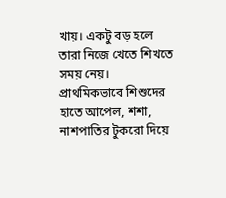খায়। একটু বড় হলে তারা নিজে খেতে শিখতে সময় নেয়। প্রাথমিকভাবে শিশুদের হাতে আপেল, শশা, নাশপাতির টুকরো দিয়ে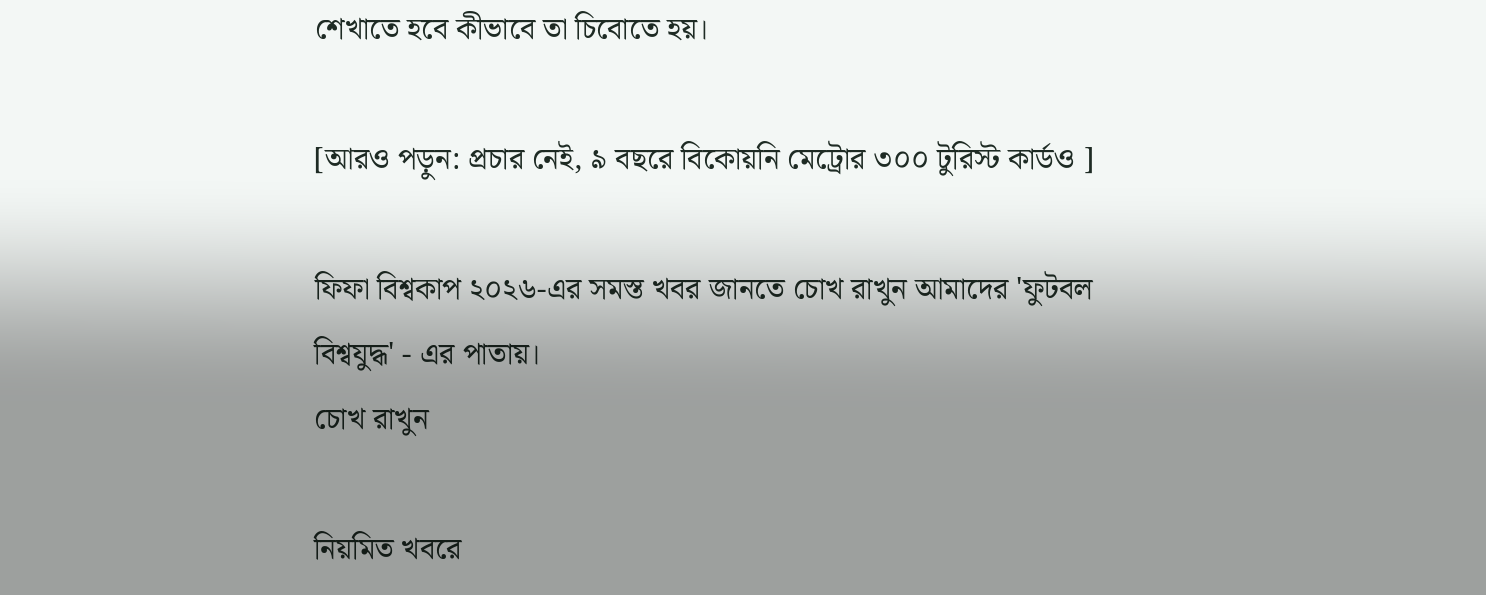শেখাতে হবে কীভাবে তা চিবোতে হয়।

[আরও পড়ুন: প্রচার নেই, ৯ বছরে বিকোয়নি মেট্রোর ৩০০ টু‌রিস্ট কার্ডও ]

ফিফা বিশ্বকাপ ২০২৬-এর সমস্ত খবর জানতে চোখ রাখুন আমাদের 'ফুটবল বিশ্বযুদ্ধ' - এর পাতায়।
চোখ রাখুন

নিয়মিত খবরে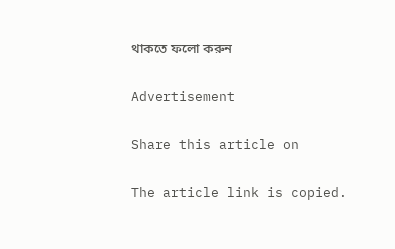থাকতে ফলো করুন

Advertisement

Share this article on

The article link is copied.